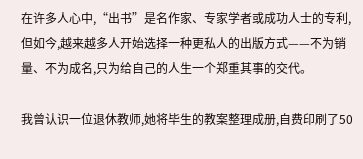在许多人心中,“出书”是名作家、专家学者或成功人士的专利,但如今,越来越多人开始选择一种更私人的出版方式——不为销量、不为成名,只为给自己的人生一个郑重其事的交代。

我曾认识一位退休教师,她将毕生的教案整理成册,自费印刷了50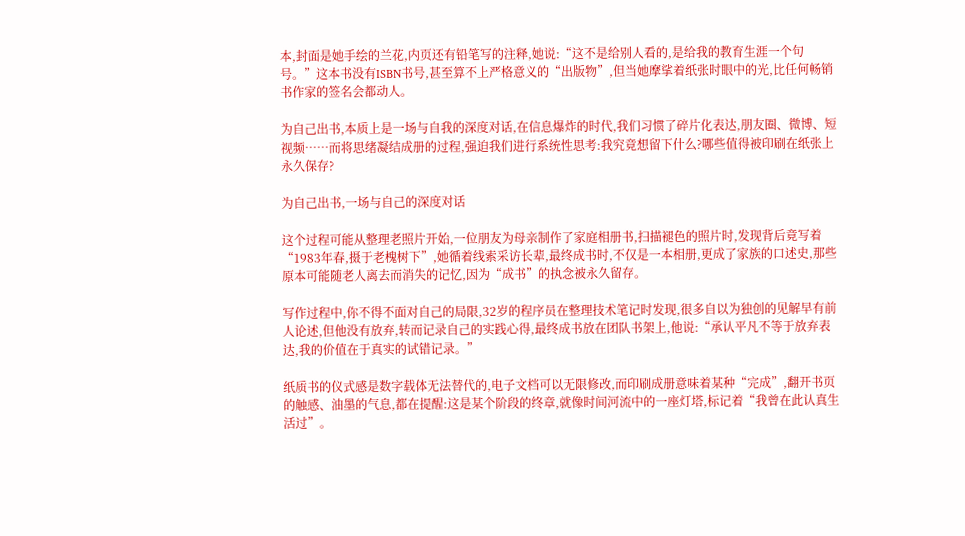本,封面是她手绘的兰花,内页还有铅笔写的注释,她说:“这不是给别人看的,是给我的教育生涯一个句号。”这本书没有ISBN书号,甚至算不上严格意义的“出版物”,但当她摩挲着纸张时眼中的光,比任何畅销书作家的签名会都动人。

为自己出书,本质上是一场与自我的深度对话,在信息爆炸的时代,我们习惯了碎片化表达,朋友圈、微博、短视频……而将思绪凝结成册的过程,强迫我们进行系统性思考:我究竟想留下什么?哪些值得被印刷在纸张上永久保存?

为自己出书,一场与自己的深度对话

这个过程可能从整理老照片开始,一位朋友为母亲制作了家庭相册书,扫描褪色的照片时,发现背后竟写着“1983年春,摄于老槐树下”,她循着线索采访长辈,最终成书时,不仅是一本相册,更成了家族的口述史,那些原本可能随老人离去而消失的记忆,因为“成书”的执念被永久留存。

写作过程中,你不得不面对自己的局限,32岁的程序员在整理技术笔记时发现,很多自以为独创的见解早有前人论述,但他没有放弃,转而记录自己的实践心得,最终成书放在团队书架上,他说:“承认平凡不等于放弃表达,我的价值在于真实的试错记录。”

纸质书的仪式感是数字载体无法替代的,电子文档可以无限修改,而印刷成册意味着某种“完成”,翻开书页的触感、油墨的气息,都在提醒:这是某个阶段的终章,就像时间河流中的一座灯塔,标记着“我曾在此认真生活过”。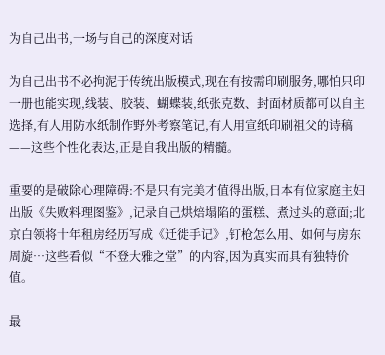为自己出书,一场与自己的深度对话

为自己出书不必拘泥于传统出版模式,现在有按需印刷服务,哪怕只印一册也能实现,线装、胶装、蝴蝶装,纸张克数、封面材质都可以自主选择,有人用防水纸制作野外考察笔记,有人用宣纸印刷祖父的诗稿——这些个性化表达,正是自我出版的精髓。

重要的是破除心理障碍:不是只有完美才值得出版,日本有位家庭主妇出版《失败料理图鉴》,记录自己烘焙塌陷的蛋糕、煮过头的意面;北京白领将十年租房经历写成《迁徙手记》,钉枪怎么用、如何与房东周旋…这些看似“不登大雅之堂”的内容,因为真实而具有独特价值。

最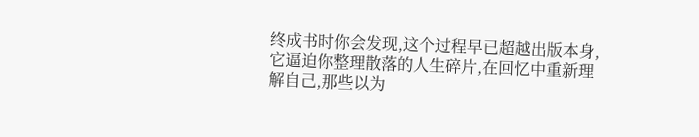终成书时你会发现,这个过程早已超越出版本身,它逼迫你整理散落的人生碎片,在回忆中重新理解自己,那些以为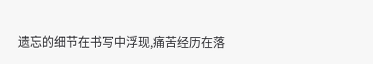遗忘的细节在书写中浮现,痛苦经历在落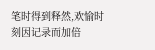笔时得到释然,欢愉时刻因记录而加倍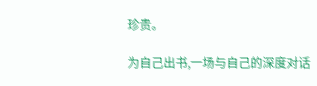珍贵。

为自己出书,一场与自己的深度对话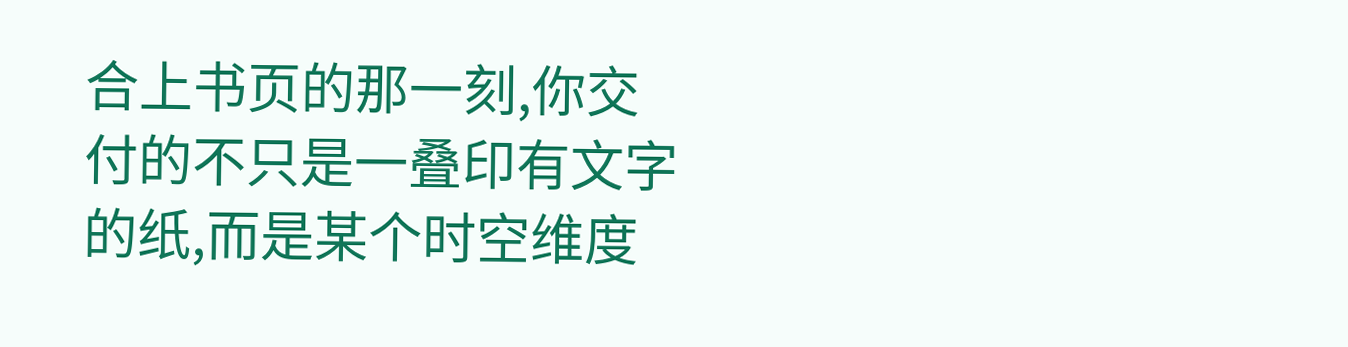合上书页的那一刻,你交付的不只是一叠印有文字的纸,而是某个时空维度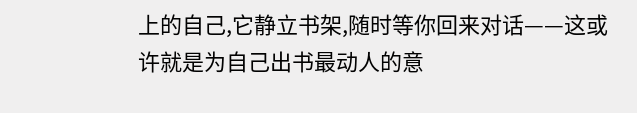上的自己,它静立书架,随时等你回来对话——这或许就是为自己出书最动人的意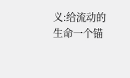义:给流动的生命一个锚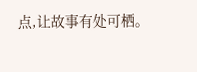点,让故事有处可栖。